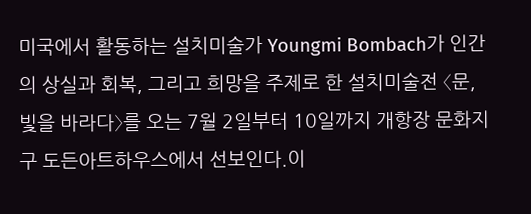미국에서 활동하는 설치미술가 Youngmi Bombach가 인간의 상실과 회복, 그리고 희망을 주제로 한 설치미술전 〈문, 빛을 바라다〉를 오는 7월 2일부터 10일까지 개항장 문화지구 도든아트하우스에서 선보인다.이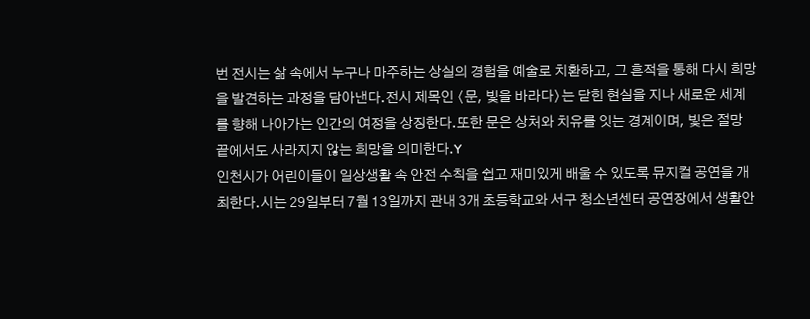번 전시는 삶 속에서 누구나 마주하는 상실의 경험을 예술로 치환하고, 그 흔적을 통해 다시 희망을 발견하는 과정을 담아낸다.전시 제목인 〈문, 빛을 바라다〉는 닫힌 현실을 지나 새로운 세계를 향해 나아가는 인간의 여정을 상징한다.또한 문은 상처와 치유를 잇는 경계이며, 빛은 절망 끝에서도 사라지지 않는 희망을 의미한다.Y
인천시가 어린이들이 일상생활 속 안전 수칙을 쉽고 재미있게 배울 수 있도록 뮤지컬 공연을 개최한다.시는 29일부터 7월 13일까지 관내 3개 초등학교와 서구 청소년센터 공연장에서 생활안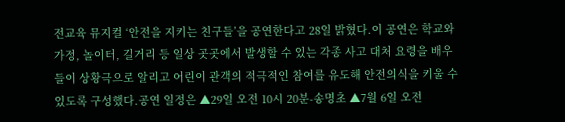전교육 뮤지컬 ‘안전을 지키는 친구들’을 공연한다고 28일 밝혔다.이 공연은 학교와 가정, 놀이터, 길거리 등 일상 곳곳에서 발생할 수 있는 각종 사고 대처 요령을 배우들이 상황극으로 알리고 어린이 관객의 적극적인 참여를 유도해 안전의식을 키울 수 있도록 구성했다.공연 일정은 ▲29일 오전 10시 20분-송명초 ▲7월 6일 오전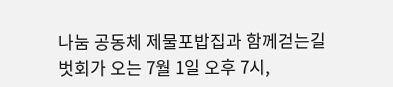나눔 공동체 제물포밥집과 함께걷는길벗회가 오는 7월 1일 오후 7시,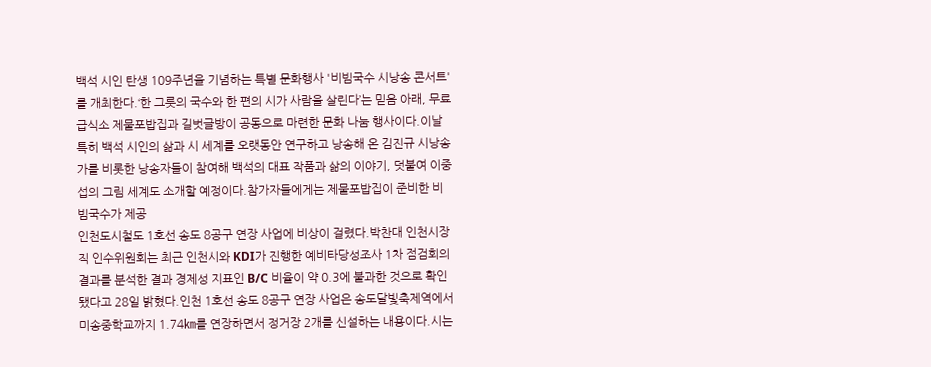백석 시인 탄생 109주년을 기념하는 특별 문화행사 '비빔국수 시낭송 콘서트'를 개최한다.‘한 그릇의 국수와 한 편의 시가 사람을 살린다’는 믿음 아래, 무료급식소 제물포밥집과 길벗글방이 공동으로 마련한 문화 나눔 행사이다.이날 특히 백석 시인의 삶과 시 세계를 오랫동안 연구하고 낭송해 온 김진규 시낭송가를 비롯한 낭송자들이 참여해 백석의 대표 작품과 삶의 이야기, 덧붙여 이중섭의 그림 세계도 소개할 예정이다.참가자들에게는 제물포밥집이 준비한 비빔국수가 제공
인천도시철도 1호선 송도 8공구 연장 사업에 비상이 걸렸다.박찬대 인천시장직 인수위원회는 최근 인천시와 KDI가 진행한 예비타당성조사 1차 점검회의 결과를 분석한 결과 경제성 지표인 B/C 비율이 약 0.3에 불과한 것으로 확인됐다고 28일 밝혔다.인천 1호선 송도 8공구 연장 사업은 송도달빛축제역에서 미송중학교까지 1.74㎞를 연장하면서 정거장 2개를 신설하는 내용이다.시는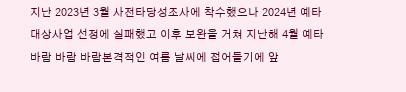지난 2023년 3월 사전타당성조사에 착수했으나 2024년 예타 대상사업 선정에 실패했고 이후 보완을 거쳐 지난해 4월 예타
바람 바람 바람본격적인 여름 날씨에 접어들기에 앞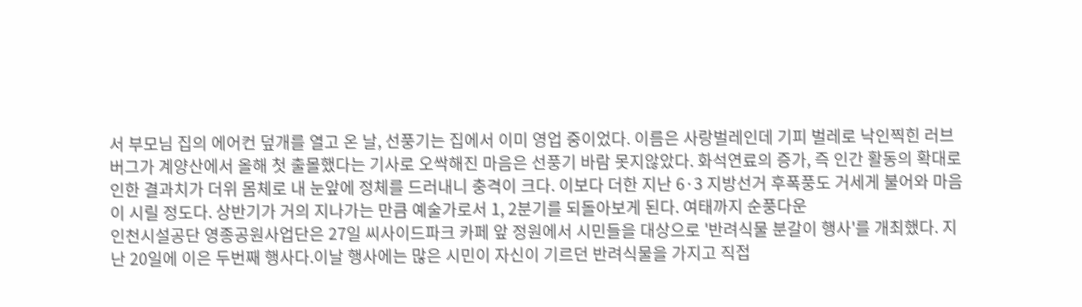서 부모님 집의 에어컨 덮개를 열고 온 날, 선풍기는 집에서 이미 영업 중이었다. 이름은 사랑벌레인데 기피 벌레로 낙인찍힌 러브버그가 계양산에서 올해 첫 출몰했다는 기사로 오싹해진 마음은 선풍기 바람 못지않았다. 화석연료의 증가, 즉 인간 활동의 확대로 인한 결과치가 더위 몸체로 내 눈앞에 정체를 드러내니 충격이 크다. 이보다 더한 지난 6·3 지방선거 후폭풍도 거세게 불어와 마음이 시릴 정도다. 상반기가 거의 지나가는 만큼 예술가로서 1, 2분기를 되돌아보게 된다. 여태까지 순풍다운
인천시설공단 영종공원사업단은 27일 씨사이드파크 카페 앞 정원에서 시민들을 대상으로 '반려식물 분갈이 행사'를 개최했다. 지난 20일에 이은 두번째 행사다.이날 행사에는 많은 시민이 자신이 기르던 반려식물을 가지고 직접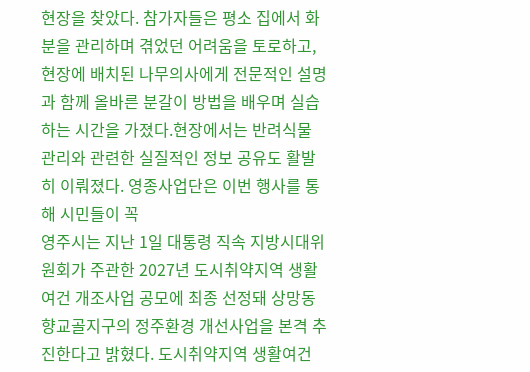현장을 찾았다. 참가자들은 평소 집에서 화분을 관리하며 겪었던 어려움을 토로하고, 현장에 배치된 나무의사에게 전문적인 설명과 함께 올바른 분갈이 방법을 배우며 실습하는 시간을 가졌다.현장에서는 반려식물 관리와 관련한 실질적인 정보 공유도 활발히 이뤄졌다. 영종사업단은 이번 행사를 통해 시민들이 꼭
영주시는 지난 1일 대통령 직속 지방시대위원회가 주관한 2027년 도시취약지역 생활여건 개조사업 공모에 최종 선정돼 상망동 향교골지구의 정주환경 개선사업을 본격 추진한다고 밝혔다. 도시취약지역 생활여건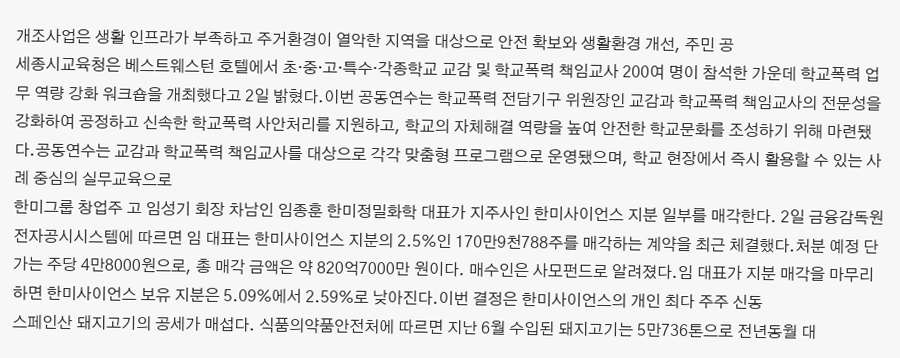개조사업은 생활 인프라가 부족하고 주거환경이 열악한 지역을 대상으로 안전 확보와 생활환경 개선, 주민 공
세종시교육청은 베스트웨스턴 호텔에서 초·중·고·특수·각종학교 교감 및 학교폭력 책임교사 200여 명이 참석한 가운데 학교폭력 업무 역량 강화 워크숍을 개최했다고 2일 밝혔다.이번 공동연수는 학교폭력 전담기구 위원장인 교감과 학교폭력 책임교사의 전문성을 강화하여 공정하고 신속한 학교폭력 사안처리를 지원하고, 학교의 자체해결 역량을 높여 안전한 학교문화를 조성하기 위해 마련됐다.공동연수는 교감과 학교폭력 책임교사를 대상으로 각각 맞춤형 프로그램으로 운영됐으며, 학교 현장에서 즉시 활용할 수 있는 사례 중심의 실무교육으로
한미그룹 창업주 고 임성기 회장 차남인 임종훈 한미정밀화학 대표가 지주사인 한미사이언스 지분 일부를 매각한다. 2일 금융감독원 전자공시시스템에 따르면 임 대표는 한미사이언스 지분의 2.5%인 170만9천788주를 매각하는 계약을 최근 체결했다.처분 예정 단가는 주당 4만8000원으로, 총 매각 금액은 약 820억7000만 원이다. 매수인은 사모펀드로 알려졌다.임 대표가 지분 매각을 마무리하면 한미사이언스 보유 지분은 5.09%에서 2.59%로 낮아진다.이번 결정은 한미사이언스의 개인 최다 주주 신동
스페인산 돼지고기의 공세가 매섭다. 식품의약품안전처에 따르면 지난 6월 수입된 돼지고기는 5만736톤으로 전년동월 대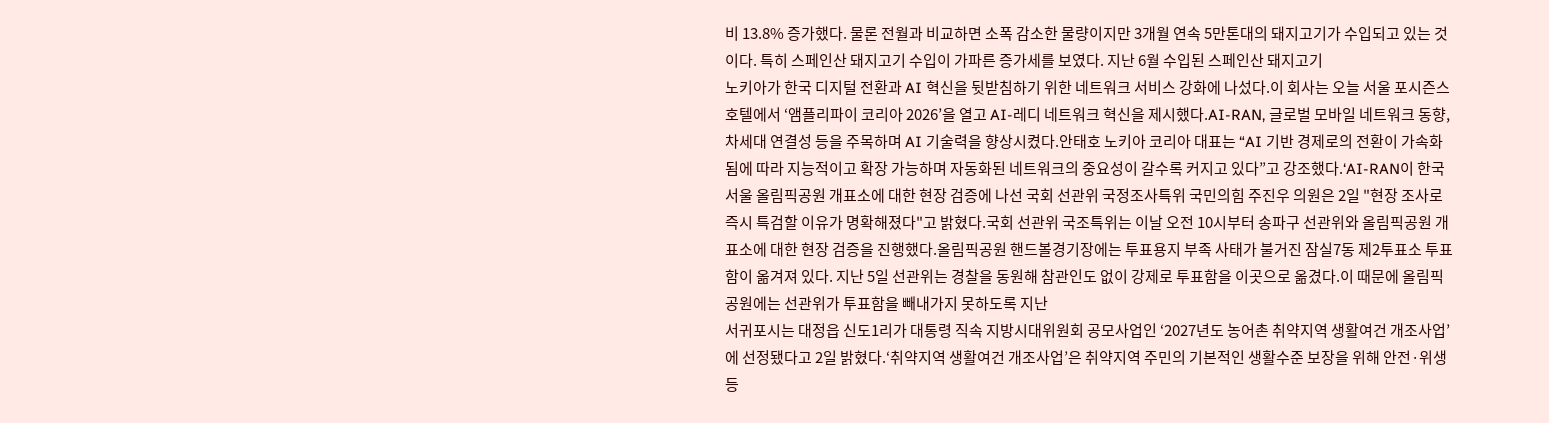비 13.8% 증가했다. 물론 전월과 비교하면 소폭 감소한 물량이지만 3개월 연속 5만톤대의 돼지고기가 수입되고 있는 것이다. 특히 스페인산 돼지고기 수입이 가파른 증가세를 보였다. 지난 6월 수입된 스페인산 돼지고기
노키아가 한국 디지털 전환과 AI 혁신을 뒷받침하기 위한 네트워크 서비스 강화에 나섰다.이 회사는 오늘 서울 포시즌스 호텔에서 ‘앰플리파이 코리아 2026’을 열고 AI-레디 네트워크 혁신을 제시했다.AI-RAN, 글로벌 모바일 네트워크 동향, 차세대 연결성 등을 주목하며 AI 기술력을 향상시켰다.안태호 노키아 코리아 대표는 “AI 기반 경제로의 전환이 가속화됨에 따라 지능적이고 확장 가능하며 자동화된 네트워크의 중요성이 갈수록 커지고 있다”고 강조했다.‘AI-RAN이 한국
서울 올림픽공원 개표소에 대한 현장 검증에 나선 국회 선관위 국정조사특위 국민의힘 주진우 의원은 2일 "현장 조사로 즉시 특검할 이유가 명확해졌다"고 밝혔다.국회 선관위 국조특위는 이날 오전 10시부터 송파구 선관위와 올림픽공원 개표소에 대한 현장 검증을 진행했다.올림픽공원 핸드볼경기장에는 투표용지 부족 사태가 불거진 잠실7동 제2투표소 투표함이 옮겨져 있다. 지난 5일 선관위는 경찰을 동원해 참관인도 없이 강제로 투표함을 이곳으로 옮겼다.이 때문에 올림픽공원에는 선관위가 투표함을 빼내가지 못하도록 지난
서귀포시는 대정읍 신도1리가 대통령 직속 지방시대위원회 공모사업인 ‘2027년도 농어촌 취약지역 생활여건 개조사업’에 선정됐다고 2일 밝혔다.‘취약지역 생활여건 개조사업’은 취약지역 주민의 기본적인 생활수준 보장을 위해 안전·위생 등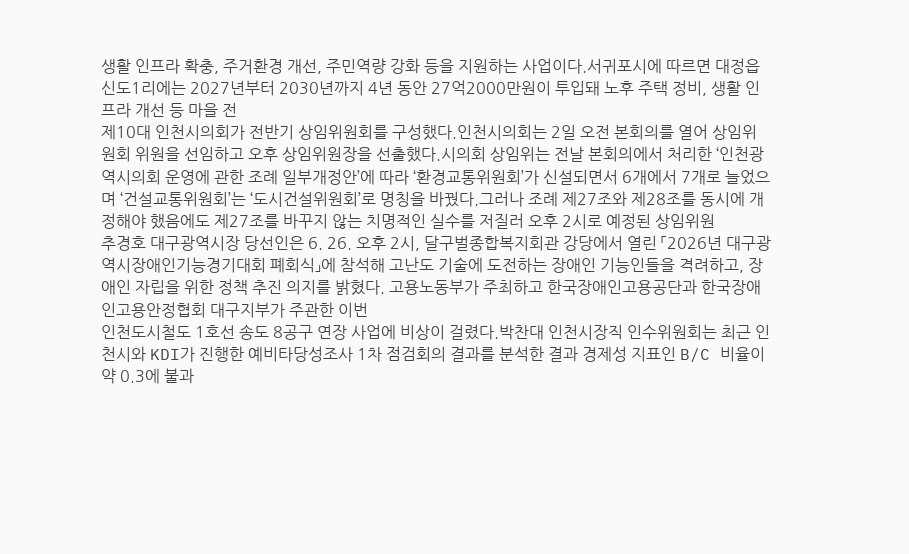생활 인프라 확충, 주거환경 개선, 주민역량 강화 등을 지원하는 사업이다.서귀포시에 따르면 대정읍 신도1리에는 2027년부터 2030년까지 4년 동안 27억2000만원이 투입돼 노후 주택 정비, 생활 인프라 개선 등 마을 전
제10대 인천시의회가 전반기 상임위원회를 구성했다.인천시의회는 2일 오전 본회의를 열어 상임위원회 위원을 선임하고 오후 상임위원장을 선출했다.시의회 상임위는 전날 본회의에서 처리한 ‘인천광역시의회 운영에 관한 조례 일부개정안’에 따라 ‘환경교통위원회’가 신설되면서 6개에서 7개로 늘었으며 ‘건설교통위원회’는 ‘도시건설위원회’로 명칭을 바꿨다.그러나 조례 제27조와 제28조를 동시에 개정해야 했음에도 제27조를 바꾸지 않는 치명적인 실수를 저질러 오후 2시로 예정된 상임위원
추경호 대구광역시장 당선인은 6. 26. 오후 2시, 달구벌종합복지회관 강당에서 열린 「2026년 대구광역시장애인기능경기대회 폐회식」에 참석해 고난도 기술에 도전하는 장애인 기능인들을 격려하고, 장애인 자립을 위한 정책 추진 의지를 밝혔다. 고용노동부가 주최하고 한국장애인고용공단과 한국장애인고용안정협회 대구지부가 주관한 이번
인천도시철도 1호선 송도 8공구 연장 사업에 비상이 걸렸다.박찬대 인천시장직 인수위원회는 최근 인천시와 KDI가 진행한 예비타당성조사 1차 점검회의 결과를 분석한 결과 경제성 지표인 B/C 비율이 약 0.3에 불과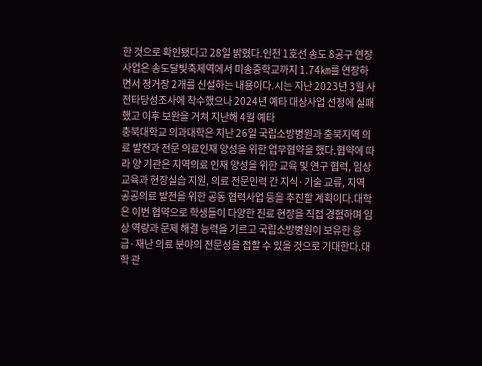한 것으로 확인됐다고 28일 밝혔다.인천 1호선 송도 8공구 연장 사업은 송도달빛축제역에서 미송중학교까지 1.74㎞를 연장하면서 정거장 2개를 신설하는 내용이다.시는 지난 2023년 3월 사전타당성조사에 착수했으나 2024년 예타 대상사업 선정에 실패했고 이후 보완을 거쳐 지난해 4월 예타
충북대학교 의과대학은 지난 26일 국립소방병원과 충북지역 의료 발전과 전문 의료인재 양성을 위한 업무협약을 했다.협약에 따라 양 기관은 지역의료 인재 양성을 위한 교육 및 연구 협력, 임상교육과 현장실습 지원, 의료 전문인력 간 지식·기술 교류, 지역 공공의료 발전을 위한 공동 협력사업 등을 추진할 계획이다.대학은 이번 협약으로 학생들이 다양한 진료 현장을 직접 경험하며 임상 역량과 문제 해결 능력을 기르고 국립소방병원이 보유한 응급·재난 의료 분야의 전문성을 접할 수 있을 것으로 기대한다.대학 관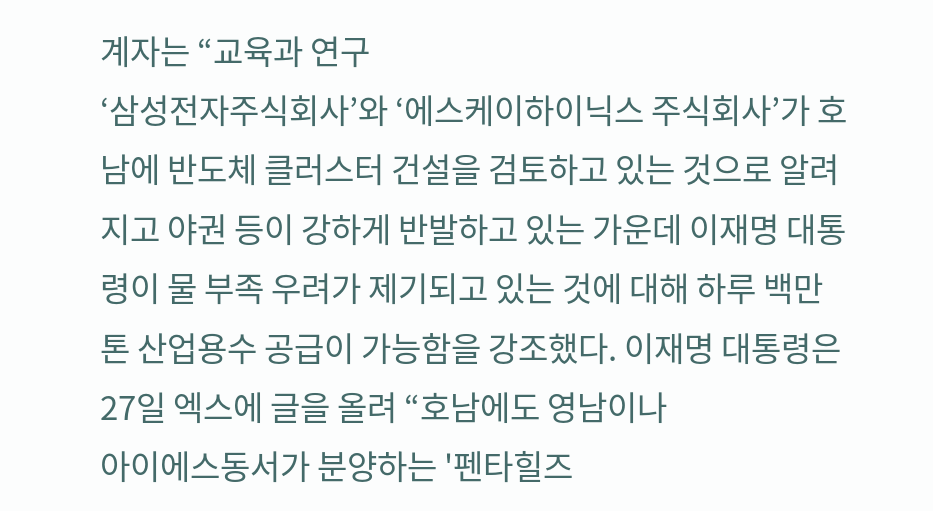계자는 “교육과 연구
‘삼성전자주식회사’와 ‘에스케이하이닉스 주식회사’가 호남에 반도체 클러스터 건설을 검토하고 있는 것으로 알려지고 야권 등이 강하게 반발하고 있는 가운데 이재명 대통령이 물 부족 우려가 제기되고 있는 것에 대해 하루 백만톤 산업용수 공급이 가능함을 강조했다. 이재명 대통령은 27일 엑스에 글을 올려 “호남에도 영남이나
아이에스동서가 분양하는 '펜타힐즈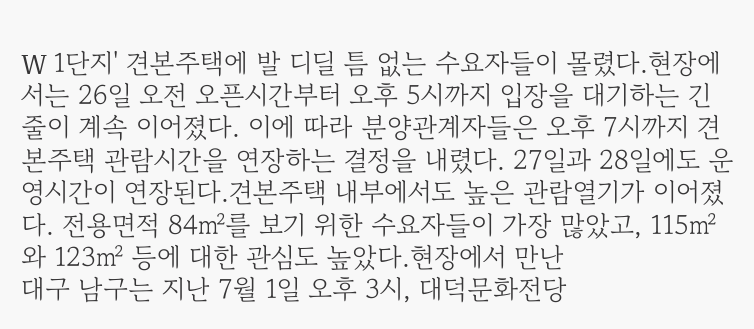W 1단지' 견본주택에 발 디딜 틈 없는 수요자들이 몰렸다.현장에서는 26일 오전 오픈시간부터 오후 5시까지 입장을 대기하는 긴 줄이 계속 이어졌다. 이에 따라 분양관계자들은 오후 7시까지 견본주택 관람시간을 연장하는 결정을 내렸다. 27일과 28일에도 운영시간이 연장된다.견본주택 내부에서도 높은 관람열기가 이어졌다. 전용면적 84㎡를 보기 위한 수요자들이 가장 많았고, 115㎡와 123㎡ 등에 대한 관심도 높았다.현장에서 만난
대구 남구는 지난 7월 1일 오후 3시, 대덕문화전당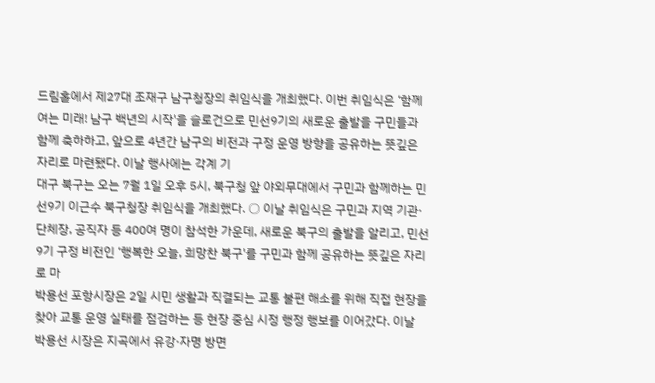드림홀에서 제27대 조재구 남구청장의 취임식을 개최했다. 이번 취임식은 ‘함께 여는 미래! 남구 백년의 시작'을 슬로건으로 민선9기의 새로운 출발을 구민들과 함께 축하하고, 앞으로 4년간 남구의 비전과 구정 운영 방향을 공유하는 뜻깊은 자리로 마련됐다. 이날 행사에는 각계 기
대구 북구는 오는 7월 1일 오후 5시, 북구청 앞 야외무대에서 구민과 함께하는 민선9기 이근수 북구청장 취임식을 개최했다. ○ 이날 취임식은 구민과 지역 기관·단체장, 공직자 등 400여 명이 참석한 가운데, 새로운 북구의 출발을 알리고, 민선9기 구정 비전인 ‘행복한 오늘, 희망찬 북구'를 구민과 함께 공유하는 뜻깊은 자리로 마
박용선 포항시장은 2일 시민 생활과 직결되는 교통 불편 해소를 위해 직접 현장을 찾아 교통 운영 실태를 점검하는 등 현장 중심 시정 행정 행보를 이어갔다. 이날 박용선 시장은 지곡에서 유강·자명 방면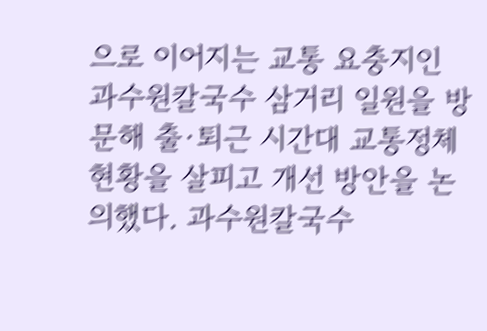으로 이어지는 교통 요충지인 과수원칼국수 삼거리 일원을 방문해 출·퇴근 시간대 교통정체 현황을 살피고 개선 방안을 논의했다. 과수원칼국수